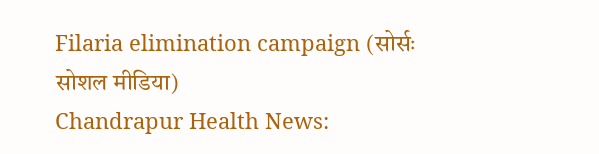Filaria elimination campaign (सोर्सः सोशल मीडिया)
Chandrapur Health News: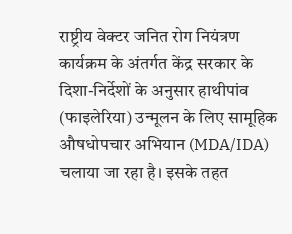राष्ट्रीय वेक्टर जनित रोग नियंत्रण कार्यक्रम के अंतर्गत केंद्र सरकार के दिशा-निर्देशों के अनुसार हाथीपांव (फाइलेरिया) उन्मूलन के लिए सामूहिक औषधोपचार अभियान (MDA/IDA) चलाया जा रहा है। इसके तहत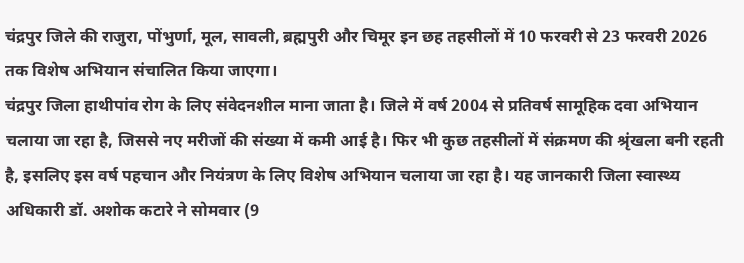चंद्रपुर जिले की राजुरा, पोंभुर्णा, मूल, सावली, ब्रह्मपुरी और चिमूर इन छह तहसीलों में 10 फरवरी से 23 फरवरी 2026 तक विशेष अभियान संचालित किया जाएगा।
चंद्रपुर जिला हाथीपांव रोग के लिए संवेदनशील माना जाता है। जिले में वर्ष 2004 से प्रतिवर्ष सामूहिक दवा अभियान चलाया जा रहा है, जिससे नए मरीजों की संख्या में कमी आई है। फिर भी कुछ तहसीलों में संक्रमण की श्रृंखला बनी रहती है, इसलिए इस वर्ष पहचान और नियंत्रण के लिए विशेष अभियान चलाया जा रहा है। यह जानकारी जिला स्वास्थ्य अधिकारी डॉ. अशोक कटारे ने सोमवार (9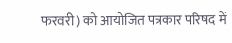फरवरी) को आयोजित पत्रकार परिषद में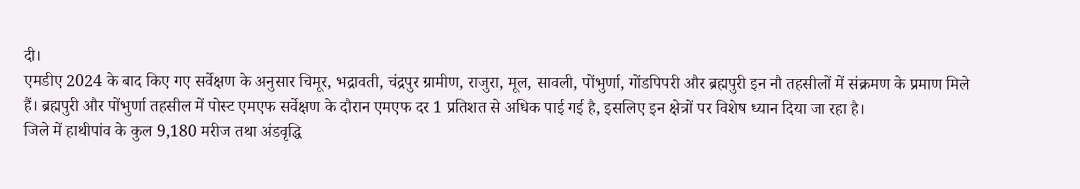दी।
एमडीए 2024 के बाद किए गए सर्वेक्षण के अनुसार चिमूर, भद्रावती, चंद्रपुर ग्रामीण, राजुरा, मूल, सावली, पोंभुर्णा, गोंडपिपरी और ब्रह्मपुरी इन नौ तहसीलों में संक्रमण के प्रमाण मिले हैं। ब्रह्मपुरी और पोंभुर्णा तहसील में पोस्ट एमएफ सर्वेक्षण के दौरान एमएफ दर 1 प्रतिशत से अधिक पाई गई है, इसलिए इन क्षेत्रों पर विशेष ध्यान दिया जा रहा है।
जिले में हाथीपांव के कुल 9,180 मरीज तथा अंडवृद्धि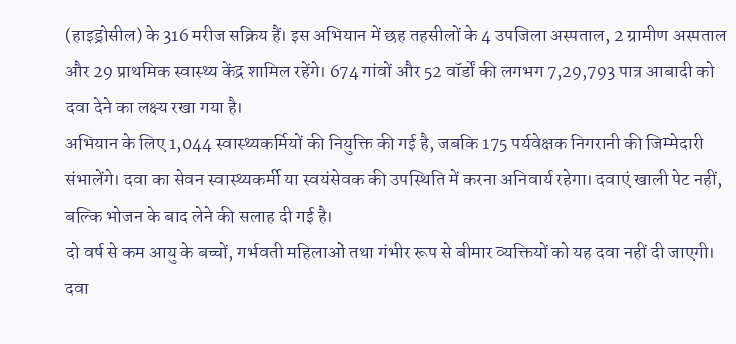(हाइड्रोसील) के 316 मरीज सक्रिय हैं। इस अभियान में छह तहसीलों के 4 उपजिला अस्पताल, 2 ग्रामीण अस्पताल और 29 प्राथमिक स्वास्थ्य केंद्र शामिल रहेंगे। 674 गांवों और 52 वॉर्डों की लगभग 7,29,793 पात्र आबादी को दवा देने का लक्ष्य रखा गया है।
अभियान के लिए 1,044 स्वास्थ्यकर्मियों की नियुक्ति की गई है, जबकि 175 पर्यवेक्षक निगरानी की जिम्मेदारी संभालेंगे। दवा का सेवन स्वास्थ्यकर्मी या स्वयंसेवक की उपस्थिति में करना अनिवार्य रहेगा। दवाएं खाली पेट नहीं, बल्कि भोजन के बाद लेने की सलाह दी गई है।
दो वर्ष से कम आयु के बच्चों, गर्भवती महिलाओं तथा गंभीर रूप से बीमार व्यक्तियों को यह दवा नहीं दी जाएगी। दवा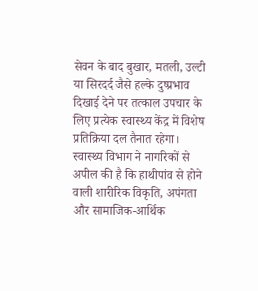सेवन के बाद बुखार, मतली, उल्टी या सिरदर्द जैसे हल्के दुष्प्रभाव दिखाई देने पर तत्काल उपचार के लिए प्रत्येक स्वास्थ्य केंद्र में विशेष प्रतिक्रिया दल तैनात रहेगा।
स्वास्थ्य विभाग ने नागरिकों से अपील की है कि हाथीपांव से होने वाली शारीरिक विकृति, अपंगता और सामाजिक-आर्थिक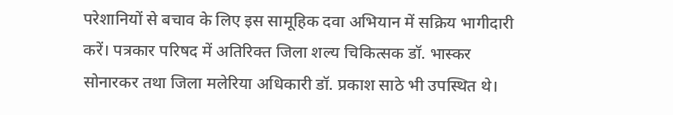परेशानियों से बचाव के लिए इस सामूहिक दवा अभियान में सक्रिय भागीदारी करें। पत्रकार परिषद में अतिरिक्त जिला शल्य चिकित्सक डॉ. भास्कर सोनारकर तथा जिला मलेरिया अधिकारी डॉ. प्रकाश साठे भी उपस्थित थे।